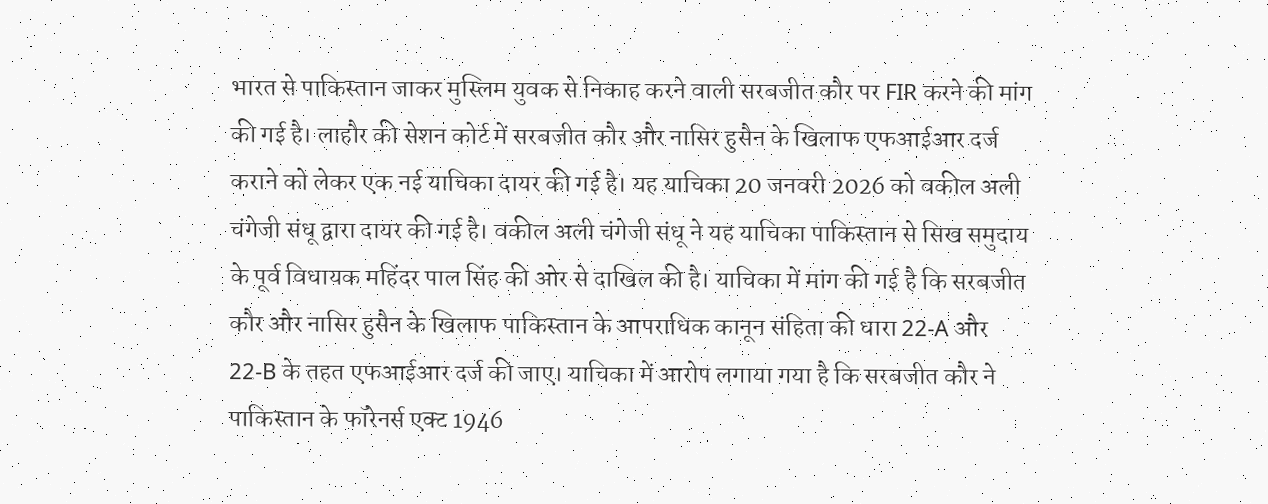भारत से पाकिस्तान जाकर मुस्लिम युवक से निकाह करने वाली सरबजीत कौर पर FIR करने की मांग की गई है। लाहौर की सेशन कोर्ट में सरबजीत कौर और नासिर हुसैन के खिलाफ एफआईआर दर्ज कराने को लेकर एक नई याचिका दायर की गई है। यह याचिका 20 जनवरी 2026 को वकील अली चंगेजी संधू द्वारा दायर की गई है। वकील अली चंगेजी संधू ने यह याचिका पाकिस्तान से सिख समुदाय के पूर्व विधायक महिंदर पाल सिंह की ओर से दाखिल की है। याचिका में मांग की गई है कि सरबजीत कौर और नासिर हुसैन के खिलाफ पाकिस्तान के आपराधिक कानून संहिता की धारा 22-A और 22-B के तहत एफआईआर दर्ज की जाए। याचिका में आरोप लगाया गया है कि सरबजीत कौर ने पाकिस्तान के फॉरेनर्स एक्ट 1946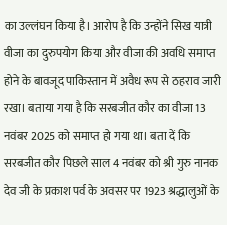का उल्लंघन किया है। आरोप है कि उन्होंने सिख यात्री वीजा का दुरुपयोग किया और वीजा की अवधि समाप्त होने के बावजूद पाकिस्तान में अवैध रूप से ठहराव जारी रखा। बताया गया है कि सरबजीत कौर का वीजा 13 नवंबर 2025 को समाप्त हो गया था। बता दें कि सरबजीत कौर पिछले साल 4 नवंबर को श्री गुरु नानक देव जी के प्रकाश पर्व के अवसर पर 1923 श्रद्धालुओं के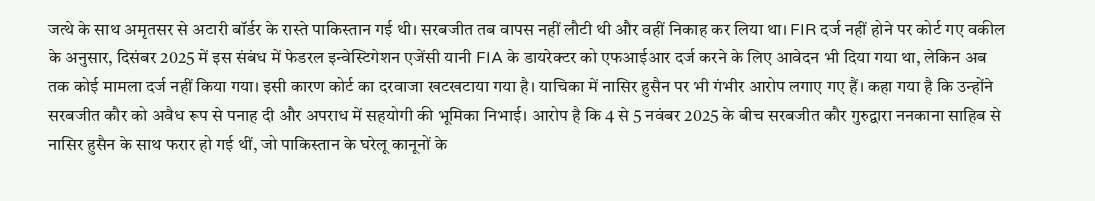जत्थे के साथ अमृतसर से अटारी बॉर्डर के रास्ते पाकिस्तान गई थी। सरबजीत तब वापस नहीं लौटी थी और वहीं निकाह कर लिया था। FIR दर्ज नहीं होने पर कोर्ट गए वकील के अनुसार, दिसंबर 2025 में इस संबंध में फेडरल इन्वेस्टिगेशन एजेंसी यानी FIA के डायरेक्टर को एफआईआर दर्ज करने के लिए आवेदन भी दिया गया था, लेकिन अब तक कोई मामला दर्ज नहीं किया गया। इसी कारण कोर्ट का दरवाजा खटखटाया गया है। याचिका में नासिर हुसैन पर भी गंभीर आरोप लगाए गए हैं। कहा गया है कि उन्होंने सरबजीत कौर को अवैध रूप से पनाह दी और अपराध में सहयोगी की भूमिका निभाई। आरोप है कि 4 से 5 नवंबर 2025 के बीच सरबजीत कौर गुरुद्वारा ननकाना साहिब से नासिर हुसैन के साथ फरार हो गई थीं, जो पाकिस्तान के घरेलू कानूनों के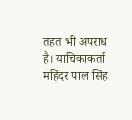तहत भी अपराध है। याचिकाकर्ता महिंदर पाल सिंह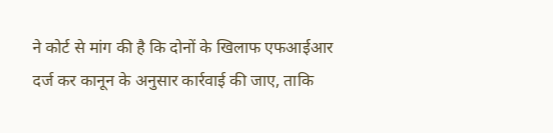ने कोर्ट से मांग की है कि दोनों के खिलाफ एफआईआर दर्ज कर कानून के अनुसार कार्रवाई की जाए, ताकि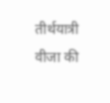तीर्थयात्री वीजा की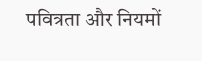पवित्रता और नियमों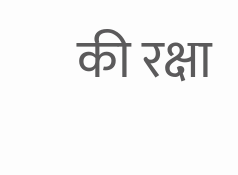की रक्षा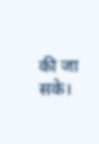की जा सके।